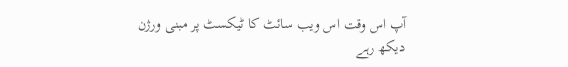آپ اس وقت اس ویب سائٹ کا ٹیکسٹ پر مبنی ورژن دیکھ رہے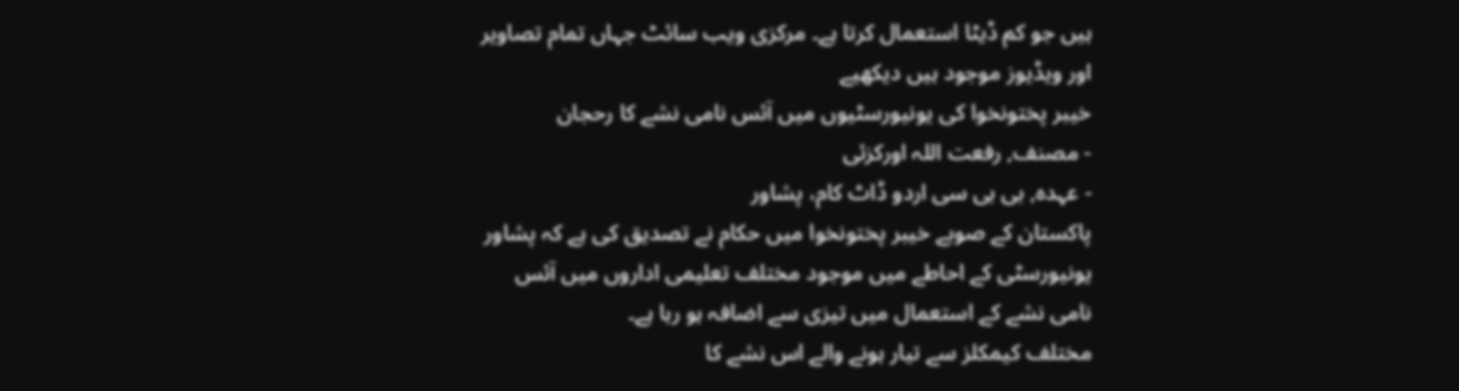ہیں جو کم ڈیٹا استعمال کرتا ہے۔ مرکزی ویب سائٹ جہاں تمام تصاویر اور ویڈیوز موجود ہیں دیکھیے
خیبر پختونخوا کی یونیورسٹیوں میں آئس نامی نشے کا رحجان
- مصنف, رفعت اللہ اورکزئی
- عہدہ, بی بی سی اردو ڈاٹ کام، پشاور
پاکستان کے صوبے خیبر پختونخوا میں حکام نے تصدیق کی ہے کہ پشاور یونیورسٹی کے احاطے میں موجود مختلف تعلیمی اداروں میں آئس نامی نشے کے استعمال میں تیزی سے اضافہ ہو رہا ہے۔
مختلف کیمکلز سے تیار ہونے والے اس نشے کا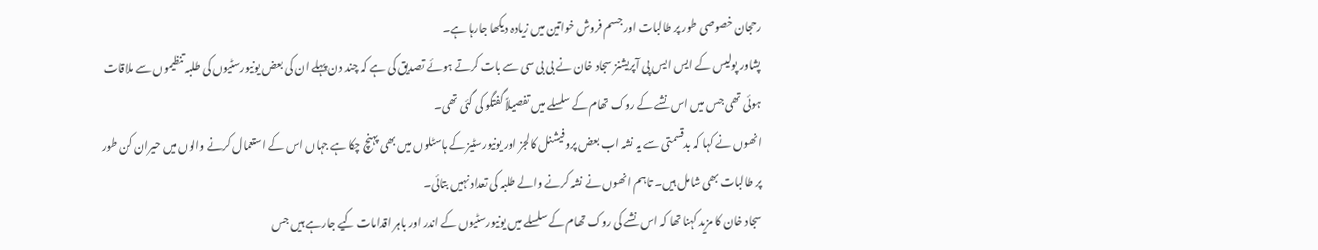رحجان خصوصی طور پر طالبات اور جسم فروش خواتین میں زیادہ دیکھا جارہا ہے۔
پشاور پولیس کے ایس ایس پی آپریشنز سجاد خان نے بی بی سی سے بات کرتے ہوئے تصدیق کی ہے کہ چند دن پہلے ان کی بعض یونیورسٹیوں کی طلبہ تنظیموں سے ملاقات ہوئی تھی جس میں اس نشے کے روک تھام کے سلسلے میں تفصیلاً گفتگو کی گئی تھی۔
انھوں نے کہا کہ بدقسمتی سے یہ نشہ اب بعض پروفیشنل کالجز اور یونیورسٹیز کے ہاسٹلوں میں بھی پہنچ چکا ہے جہاں اس کے استعمال کرنے والوں میں حیران کن طور پر طالبات بھی شامل ہیں۔ تاہم انھوں نے نشہ کرنے والے طلبہ کی تعداد نہیں بتائی۔
سجاد خان کا مزید کہنا تھا کہ اس نشے کی روک تھام کے سلسلے میں یونیورسٹیوں کے اندر اور باہر اقدامات کیے جارہے ہیں جس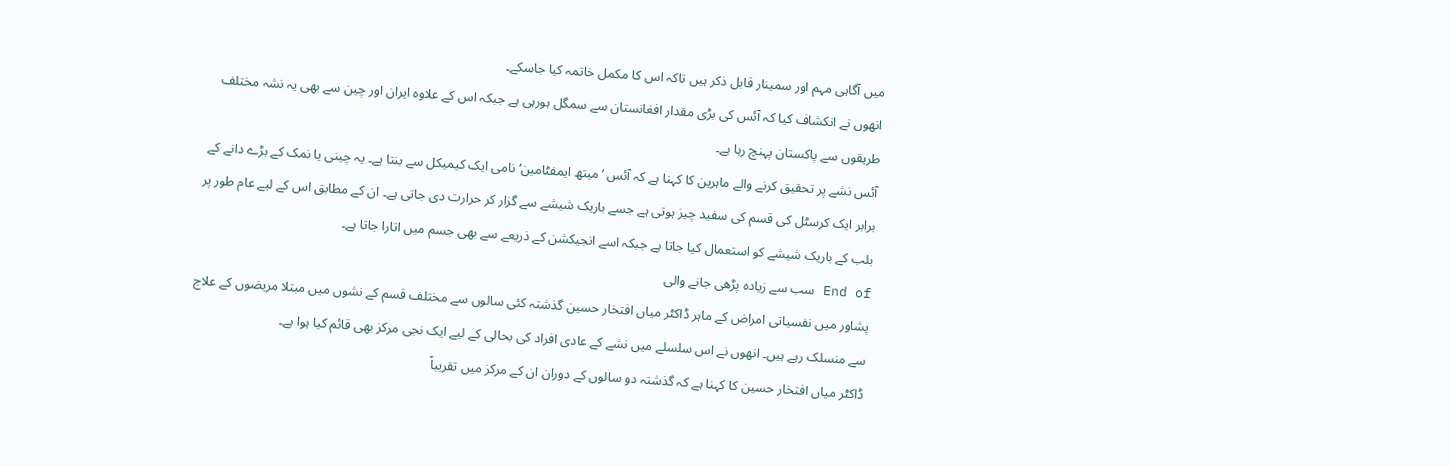میں آگاہی مہم اور سمینار قابل ذکر ہیں تاکہ اس کا مکمل خاتمہ کیا جاسکے۔
انھوں نے انکشاف کیا کہ آئس کی بڑی مقدار افغانستان سے سمگل ہورہی ہے جبکہ اس کے علاوہ ایران اور چین سے بھی یہ نشہ مختلف طریقوں سے پاکستان پہنچ رہا ہے۔
آئس نشے پر تحقیق کرنے والے ماہرین کا کہنا ہے کہ آئس ’میتھ ایمفٹامین‘ نامی ایک کیمیکل سے بنتا ہے۔ یہ چینی یا نمک کے بڑے دانے کے برابر ایک کرسٹل کی قسم کی سفید چیز ہوتی ہے جسے باریک شیشے سے گزار کر حرارت دی جاتی ہے۔ ان کے مطابق اس کے لیے عام طور پر بلب کے باریک شیشے کو استعمال کیا جاتا ہے جبکہ اسے انجیکشن کے ذریعے سے بھی جسم میں اتارا جاتا ہے۔
End of سب سے زیادہ پڑھی جانے والی
پشاور میں نفسیاتی امراض کے ماہر ڈاکٹر میاں افتخار حسین گذشتہ کئی سالوں سے مختلف قسم کے نشوں میں مبتلا مریضوں کے علاج سے منسلک رہے ہیں۔ انھوں نے اس سلسلے میں نشے کے عادی افراد کی بحالی کے لیے ایک نجی مرکز بھی قائم کیا ہوا ہے۔
ڈاکٹر میاں افتخار حسین کا کہنا ہے کہ گذشتہ دو سالوں کے دوران ان کے مرکز میں تقریباً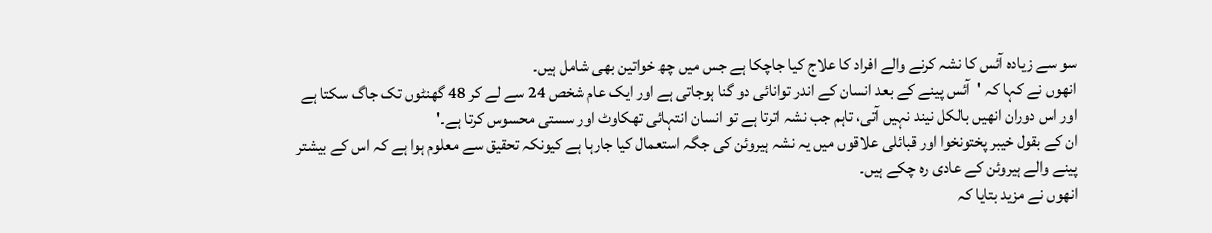سو سے زیادہ آئس کا نشہ کرنے والے افراد کا علاج کیا جاچکا ہے جس میں چھ خواتین بھی شامل ہیں۔
انھوں نے کہا کہ 'آئس پینے کے بعد انسان کے اندر توانائی دو گنا ہوجاتی ہے اور ایک عام شخص 24 سے لے کر 48 گھنٹوں تک جاگ سکتا ہے اور اس دوران انھیں بالکل نیند نہیں آتی، تاہم جب نشہ اترتا ہے تو انسان انتہائی تھکاوٹ اور سستی محسوس کرتا ہے۔'
ان کے بقول خیبر پختونخوا اور قبائلی علاقوں میں یہ نشہ ہیروئن کی جگہ استعمال کیا جارہا ہے کیونکہ تحقیق سے معلوم ہوا ہے کہ اس کے بیشتر پینے والے ہیروئن کے عادی رہ چکے ہیں۔
انھوں نے مزید بتایا کہ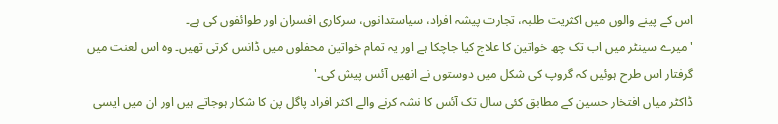اس کے پینے والوں میں اکثریت طلبہ، تجارت پیشہ افراد، سیاستدانوں، سرکاری افسران اور طوائفوں کی ہے۔
'میرے سینٹر میں اب تک چھ خواتین کا علاج کیا جاچکا ہے اور یہ تمام خواتین محفلوں میں ڈانس کرتی تھیں۔ وہ اس لعنت میں گرفتار اس طرح ہوئیں کہ گروپ کی شکل میں دوستوں نے انھیں آئس پیش کی۔'
ڈاکٹر میاں افتخار حسین کے مطابق کئی سال تک آئس کا نشہ کرنے والے اکثر افراد پاگل پن کا شکار ہوجاتے ہیں اور ان میں ایسی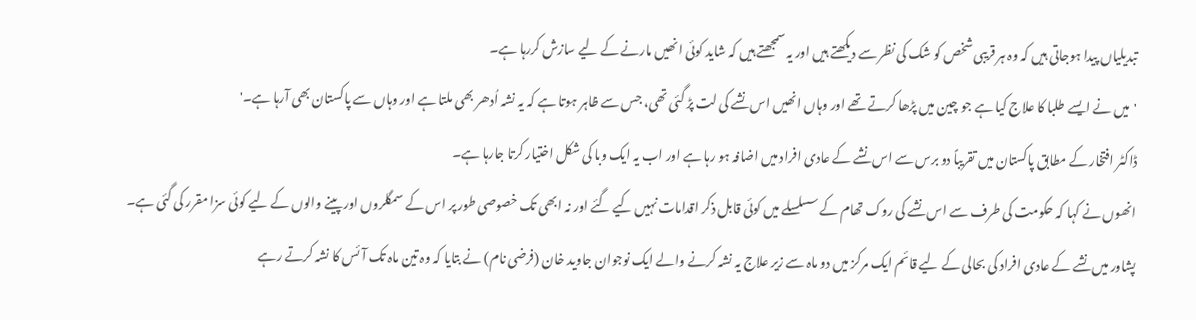تبدیلیاں پیدا ہوجاتی ہیں کہ وہ ہر قریبی شخص کو شک کی نظر سے دیکھتے ہیں اور یہ سمجھتے ہیں کہ شاید کوئی انھیں مارنے کے لیے سازش کررہا ہے۔
'میں نے ایسے طلبا کا علاج کیا ہے جو چین میں پڑھا کرتے تھے اور وہاں انھیں اس نشے کی لت پڑ گئی تھی، جس سے ظاہر ہوتا ہے کہ یہ نشہ اُدھر بھی ملتا ہے اور وہاں سے پاکستان بھی آرہا ہے۔'
ڈاکٹر افتخار کے مطابق پاکستان میں تقریباً دو برس سے اس نشے کے عادی افراد میں اضافہ ہو رہا ہے اور اب یہ ایک وبا کی شکل اختیار کرتا جارہا ہے۔
انھوں نے کہا کہ حکومت کی طرف سے اس نشے کی روک تھام کے سسلسلے میں کوئی قابل ذکر اقدامات نہیں کیے گئے اور نہ ابھی تک خصوصی طور پر اس کے سمگلروں اور پینے والوں کے لیے کوئی سزا مقرر کی گئی ہے۔
پشاور میں نشے کے عادی افراد کی بحالی کے لیے قائم ایک مرکز میں دو ماہ سے زیر علاج یہ نشہ کرنے والے ایک نوجوان جاوید خان (فرضی نام) نے بتایا کہ وہ تین ماہ تک آئس کا نشہ کرتے رہے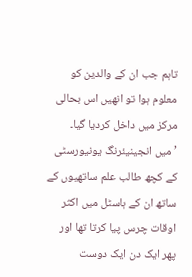تاہم جب ان کے والدین کو معلوم ہوا تو انھیں اس بحالی مرکز میں داخل کردیا گیا۔
’میں انجینیئرنگ یونیورسٹی کے کچھ طالب علم ساتھیوں کے ساتھ ان کے ہاسٹل میں اکثر اوقات چرس پیا کرتا تھا اور پھر ایک دن ایک دوست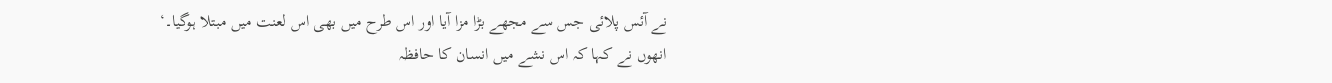نے آئس پلائی جس سے مجھے بڑا مزا آیا اور اس طرح میں بھی اس لعنت میں مبتلا ہوگیا۔‘
انھوں نے کہا کہ اس نشے میں انسان کا حافظہ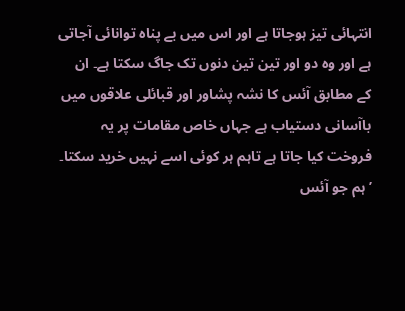انتہائی تیز ہوجاتا ہے اور اس میں بے پناہ توانائی آجاتی ہے اور وہ دو اور تین تین دنوں تک جاگ سکتا ہے۔ ان کے مطابق آئس کا نشہ پشاور اور قبائلی علاقوں میں باآسانی دستیاب ہے جہاں خاص مقامات پر یہ فروخت کیا جاتا ہے تاہم ہر کوئی اسے نہیں خرید سکتا۔
’ہم جو آئس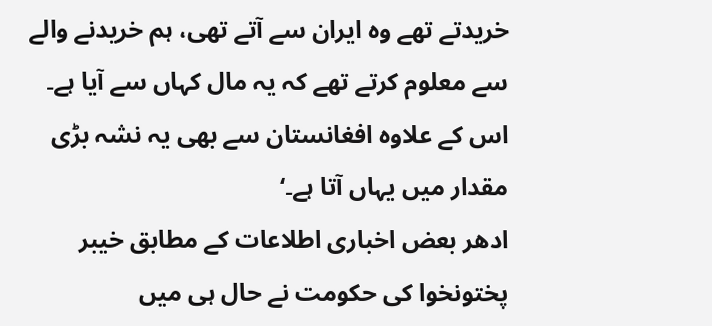خریدتے تھے وہ ایران سے آتے تھی، ہم خریدنے والے سے معلوم کرتے تھے کہ یہ مال کہاں سے آیا ہے۔ اس کے علاوہ افغانستان سے بھی یہ نشہ بڑی مقدار میں یہاں آتا ہے۔‘
ادھر بعض اخباری اطلاعات کے مطابق خیبر پختونخوا کی حکومت نے حال ہی میں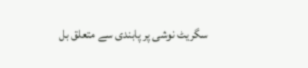سگریٹ نوشی پر پابندی سے متعلق بل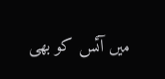میں آئس کو بھی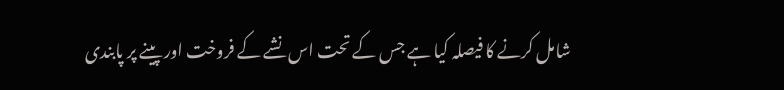شامل کرنے کا فیصلہ کیا ہے جس کے تحت اس نشے کے فروخت اور پینے پر پابندی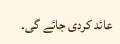عائد کردی جائے گی۔